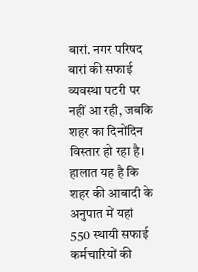बारां. नगर परिषद बारां की सफाई व्यवस्था पटरी पर नहीं आ रही, जबकि शहर का दिनोंदिन विस्तार हो रहा है। हालात यह है कि शहर की आबादी के अनुपात में यहां 550 स्थायी सफाई कर्मचारियों की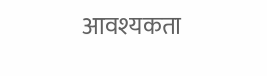आवश्यकता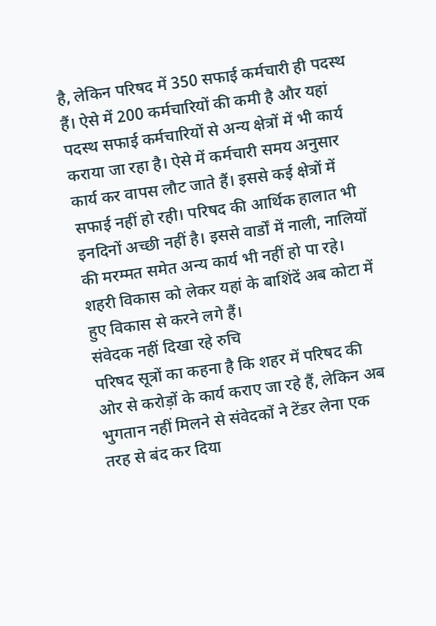है, लेकिन परिषद में 350 सफाई कर्मचारी ही पदस्थ हैं। ऐसे में 200 कर्मचारियों की कमी है और यहां पदस्थ सफाई कर्मचारियों से अन्य क्षेत्रों में भी कार्य कराया जा रहा है। ऐसे में कर्मचारी समय अनुसार कार्य कर वापस लौट जाते हैं। इससे कई क्षेत्रों में सफाई नहीं हो रही। परिषद की आर्थिक हालात भी इनदिनों अच्छी नहीं है। इससे वार्डों में नाली, नालियों की मरम्मत समेत अन्य कार्य भी नहीं हो पा रहे। शहरी विकास को लेकर यहां के बाशिंदें अब कोटा में हुए विकास से करने लगे हैं।
संवेदक नहीं दिखा रहे रुचि
परिषद सूत्रों का कहना है कि शहर में परिषद की ओर से करोड़ों के कार्य कराए जा रहे हैं, लेकिन अब भुगतान नहीं मिलने से संवेदकों ने टेंडर लेना एक तरह से बंद कर दिया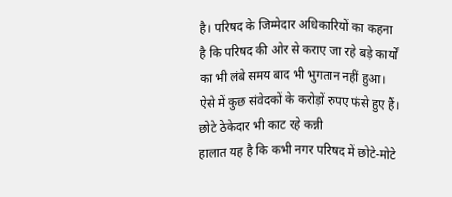है। परिषद के जिम्मेदार अधिकारियों का कहना है कि परिषद की ओर से कराए जा रहे बड़े कार्यों का भी लंबे समय बाद भी भुगतान नहीं हुआ। ऐसे में कुछ संवेदकों के करोड़ों रुपए फंसे हुए हैं।
छोटे ठेकेदार भी काट रहे कन्नी
हालात यह है कि कभी नगर परिषद में छोटे-मोटे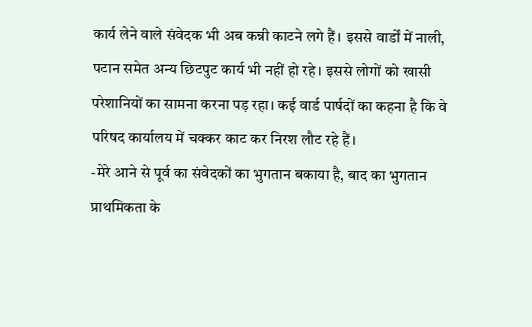कार्य लेने वाले संवेदक भी अब कन्नी काटने लगे हैं। इससे वार्डों में नाली, पटान समेत अन्य छिटपुट कार्य भी नहीं हो रहे। इससे लोगों को खासी परेशानियों का सामना करना पड़ रहा। कई वार्ड पार्षदों का कहना है कि वे परिषद कार्यालय में चक्कर काट कर निरश लौट रहे हैं।
-मेरे आने से पूर्व का संवेदकों का भुगतान बकाया है, बाद का भुगतान प्राथमिकता के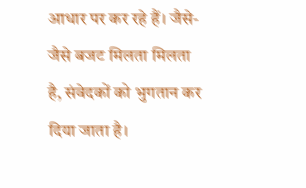आधार पर कर रहे हैं। जैसे-जैसे बजट मिलता मिलता है, संवेदकों को भुगतान कर दिया जाता है।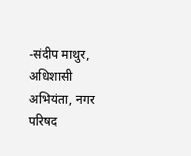-संदीप माथुर, अधिशासी अभियंता, नगर परिषद